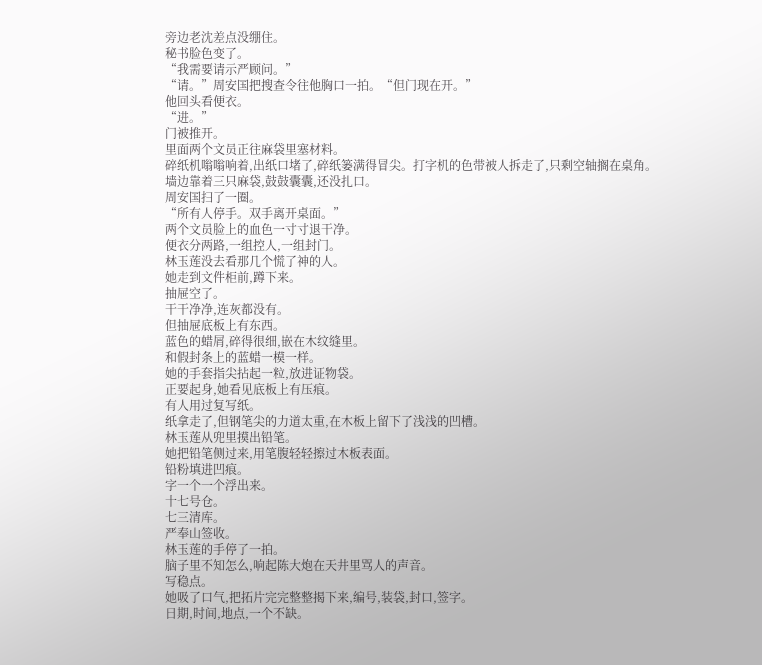旁边老沈差点没绷住。
秘书脸色变了。
“我需要请示严顾问。”
“请。”周安国把搜查令往他胸口一拍。“但门现在开。”
他回头看便衣。
“进。”
门被推开。
里面两个文员正往麻袋里塞材料。
碎纸机嗡嗡响着,出纸口堵了,碎纸篓满得冒尖。打字机的色带被人拆走了,只剩空轴搁在桌角。
墙边靠着三只麻袋,鼓鼓囊囊,还没扎口。
周安国扫了一圈。
“所有人停手。双手离开桌面。”
两个文员脸上的血色一寸寸退干净。
便衣分两路,一组控人,一组封门。
林玉莲没去看那几个慌了神的人。
她走到文件柜前,蹲下来。
抽屉空了。
干干净净,连灰都没有。
但抽屉底板上有东西。
蓝色的蜡屑,碎得很细,嵌在木纹缝里。
和假封条上的蓝蜡一模一样。
她的手套指尖拈起一粒,放进证物袋。
正要起身,她看见底板上有压痕。
有人用过复写纸。
纸拿走了,但钢笔尖的力道太重,在木板上留下了浅浅的凹槽。
林玉莲从兜里摸出铅笔。
她把铅笔侧过来,用笔腹轻轻擦过木板表面。
铅粉填进凹痕。
字一个一个浮出来。
十七号仓。
七三清库。
严奉山签收。
林玉莲的手停了一拍。
脑子里不知怎么,响起陈大炮在天井里骂人的声音。
写稳点。
她吸了口气,把拓片完完整整揭下来,编号,装袋,封口,签字。
日期,时间,地点,一个不缺。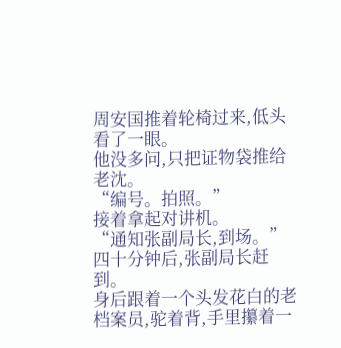周安国推着轮椅过来,低头看了一眼。
他没多问,只把证物袋推给老沈。
“编号。拍照。”
接着拿起对讲机。
“通知张副局长,到场。”
四十分钟后,张副局长赶到。
身后跟着一个头发花白的老档案员,驼着背,手里攥着一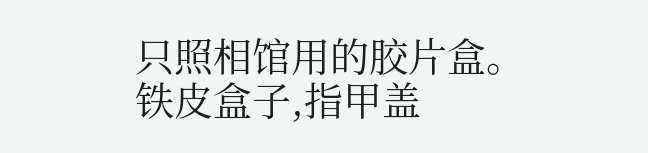只照相馆用的胶片盒。
铁皮盒子,指甲盖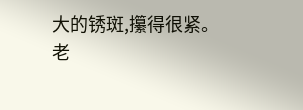大的锈斑,攥得很紧。
老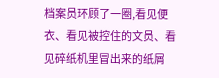档案员环顾了一圈,看见便衣、看见被控住的文员、看见碎纸机里冒出来的纸屑